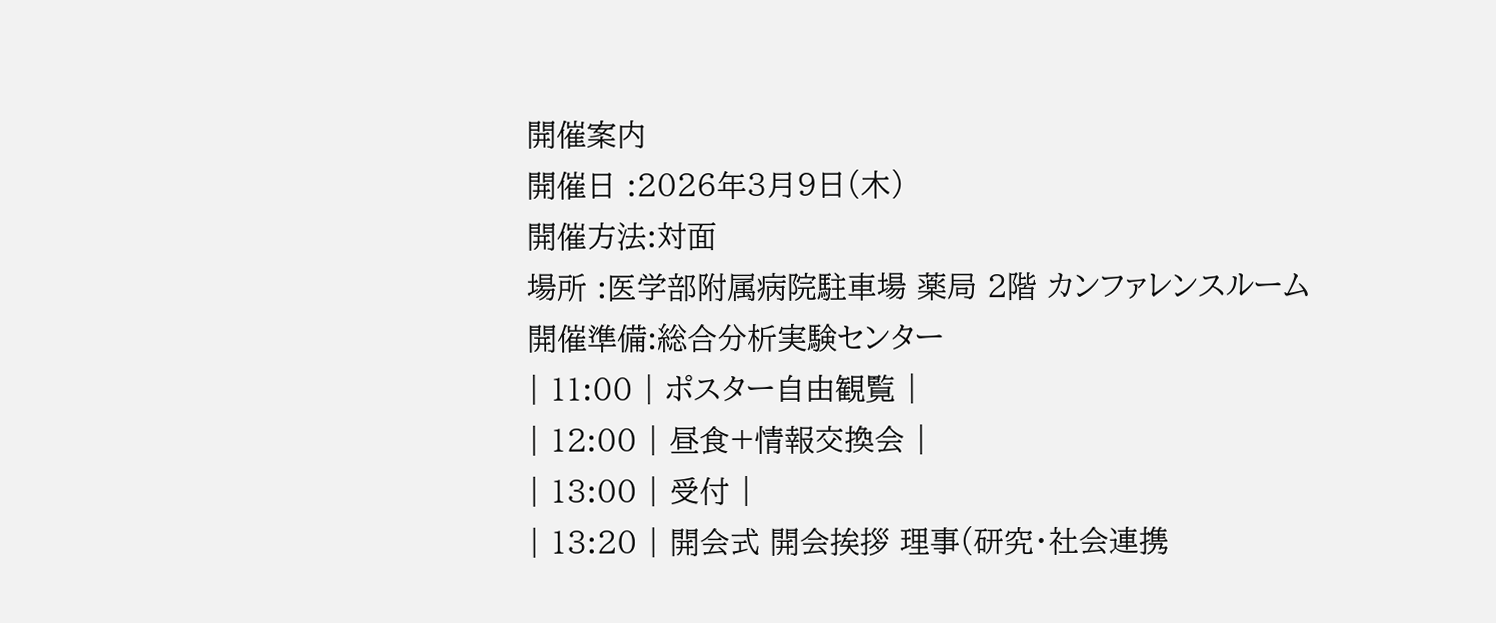開催案内
開催日 :2026年3月9日(木)
開催方法:対面
場所 :医学部附属病院駐車場 薬局 2階 カンファレンスルーム
開催準備:総合分析実験センター
| 11:00 | ポスター自由観覧 |
| 12:00 | 昼食+情報交換会 |
| 13:00 | 受付 |
| 13:20 | 開会式 開会挨拶 理事(研究・社会連携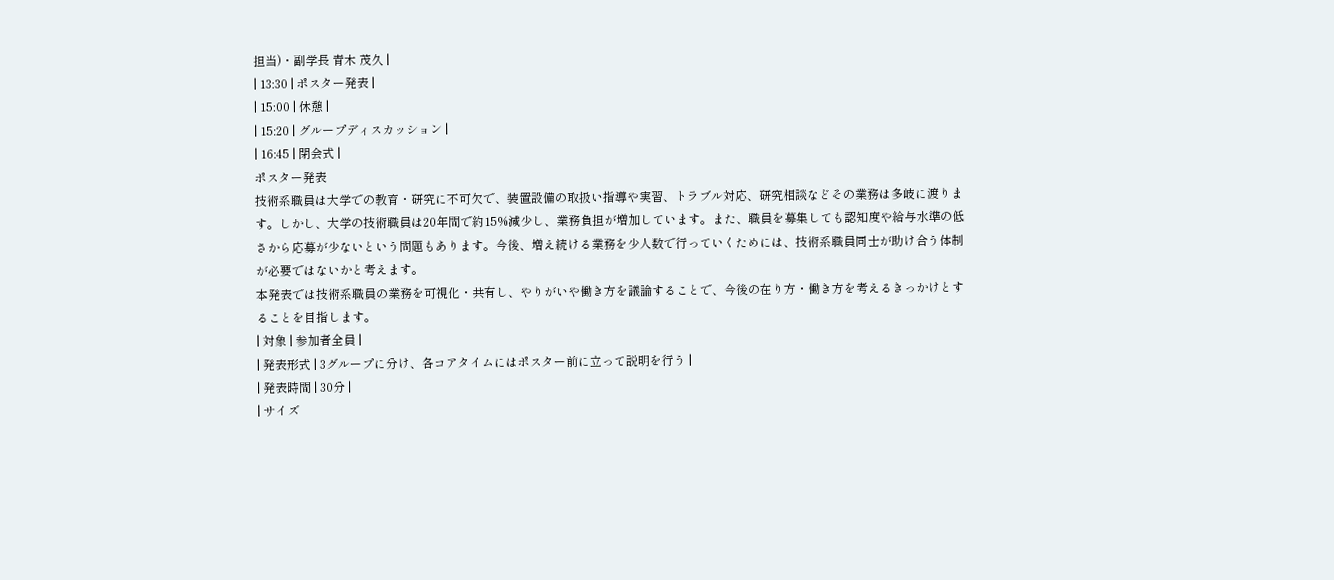担当)・副学長 青木 茂久 |
| 13:30 | ポスター発表 |
| 15:00 | 休憩 |
| 15:20 | グループディスカッション |
| 16:45 | 閉会式 |
ポスター発表
技術系職員は大学での教育・研究に不可欠で、装置設備の取扱い指導や実習、トラブル対応、研究相談などその業務は多岐に渡ります。しかし、大学の技術職員は20年間で約15%減少し、業務負担が増加しています。また、職員を募集しても認知度や給与水準の低さから応募が少ないという問題もあります。今後、増え続ける業務を少人数で行っていくためには、技術系職員同士が助け合う体制が必要ではないかと考えます。
本発表では技術系職員の業務を可視化・共有し、やりがいや働き方を議論することで、今後の在り方・働き方を考えるきっかけとすることを目指します。
| 対象 | 参加者全員 |
| 発表形式 | 3グループに分け、各コアタイムにはポスター前に立って説明を行う |
| 発表時間 | 30分 |
| サイズ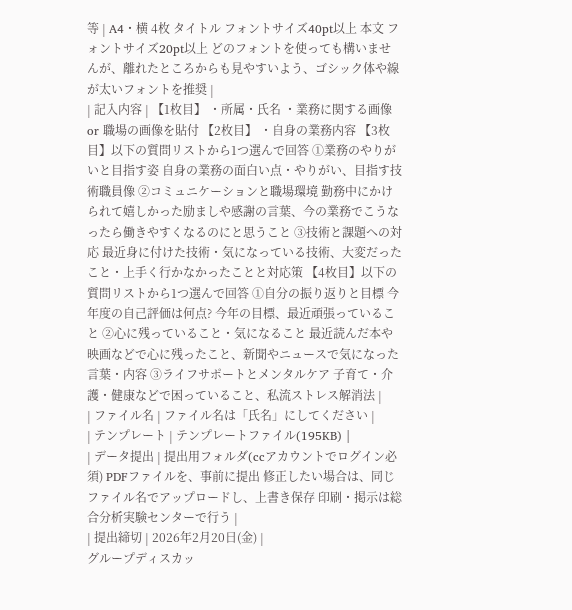等 | A4・横 4枚 タイトル フォントサイズ40pt以上 本文 フォントサイズ20pt以上 どのフォントを使っても構いませんが、離れたところからも見やすいよう、ゴシック体や線が太いフォントを推奨 |
| 記入内容 | 【1枚目】 ・所属・氏名 ・業務に関する画像 or 職場の画像を貼付 【2枚目】 ・自身の業務内容 【3枚目】以下の質問リストから1つ選んで回答 ①業務のやりがいと目指す姿 自身の業務の面白い点・やりがい、目指す技術職員像 ②コミュニケーションと職場環境 勤務中にかけられて嬉しかった励ましや感謝の言葉、今の業務でこうなったら働きやすくなるのにと思うこと ③技術と課題への対応 最近身に付けた技術・気になっている技術、大変だったこと・上手く行かなかったことと対応策 【4枚目】以下の質問リストから1つ選んで回答 ①自分の振り返りと目標 今年度の自己評価は何点? 今年の目標、最近頑張っていること ②心に残っていること・気になること 最近読んだ本や映画などで心に残ったこと、新聞やニュースで気になった言葉・内容 ③ライフサポートとメンタルケア 子育て・介護・健康などで困っていること、私流ストレス解消法 |
| ファイル名 | ファイル名は「氏名」にしてください |
| テンプレート | テンプレートファイル(195KB) |
| データ提出 | 提出用フォルダ(ccアカウントでログイン必須) PDFファイルを、事前に提出 修正したい場合は、同じファイル名でアップロードし、上書き保存 印刷・掲示は総合分析実験センターで行う |
| 提出締切 | 2026年2月20日(金) |
グループディスカッ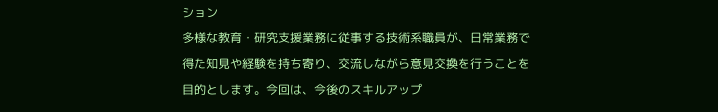ション
多様な教育・研究支援業務に従事する技術系職員が、日常業務で得た知見や経験を持ち寄り、交流しながら意見交換を行うことを目的とします。今回は、今後のスキルアップ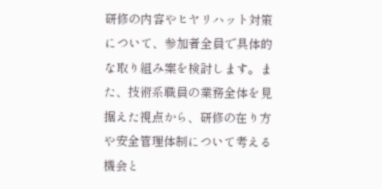研修の内容やヒヤリハット対策について、参加者全員で具体的な取り組み案を検討します。また、技術系職員の業務全体を見据えた視点から、研修の在り方や安全管理体制について考える機会と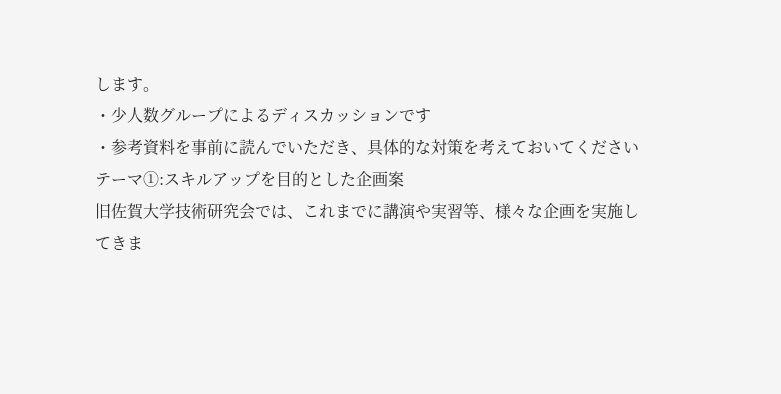します。
・少人数グループによるディスカッションです
・参考資料を事前に読んでいただき、具体的な対策を考えておいてください
テーマ①:スキルアップを目的とした企画案
旧佐賀大学技術研究会では、これまでに講演や実習等、様々な企画を実施してきま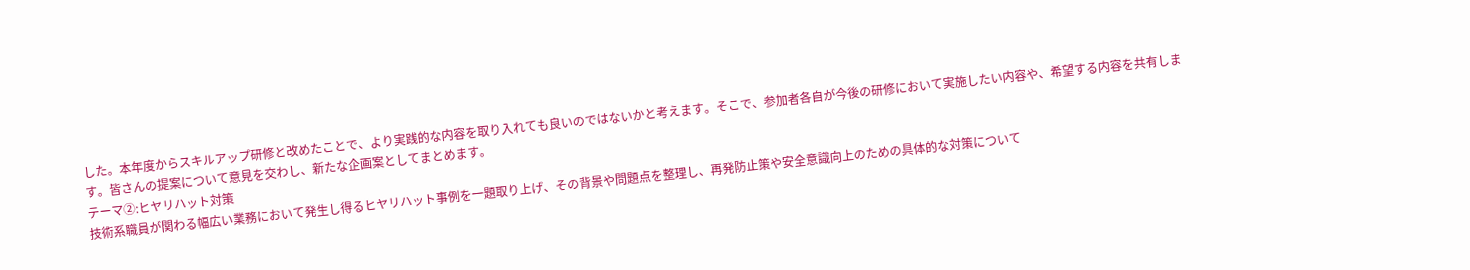した。本年度からスキルアップ研修と改めたことで、より実践的な内容を取り入れても良いのではないかと考えます。そこで、参加者各自が今後の研修において実施したい内容や、希望する内容を共有します。皆さんの提案について意見を交わし、新たな企画案としてまとめます。
テーマ②:ヒヤリハット対策
技術系職員が関わる幅広い業務において発生し得るヒヤリハット事例を一題取り上げ、その背景や問題点を整理し、再発防止策や安全意識向上のための具体的な対策について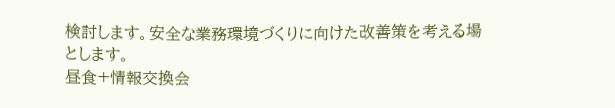検討します。安全な業務環境づくりに向けた改善策を考える場とします。
昼食+情報交換会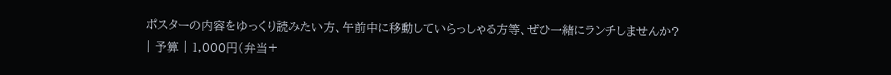ポスターの内容をゆっくり読みたい方、午前中に移動していらっしゃる方等、ぜひ一緒にランチしませんか?
| 予算 | 1,000円(弁当+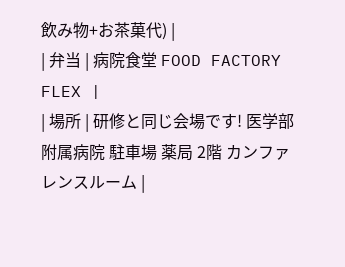飲み物+お茶菓代) |
| 弁当 | 病院食堂 FOOD FACTORY FLEX |
| 場所 | 研修と同じ会場です! 医学部附属病院 駐車場 薬局 2階 カンファレンスルーム |